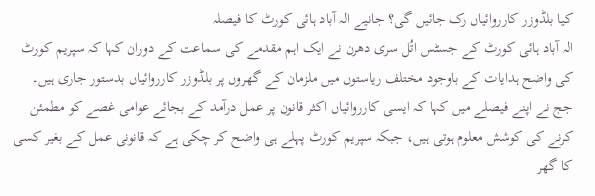کیا بلڈوزر کارروائیاں رک جائیں گی؟ جانیے الہ آباد ہائی کورٹ کا فیصلہ
الہ آباد ہائی کورٹ کے جسٹس اتُل سری دھرن نے ایک اہم مقدمے کی سماعت کے دوران کہا کہ سپریم کورٹ کی واضح ہدایات کے باوجود مختلف ریاستوں میں ملزمان کے گھروں پر بلڈوزر کارروائیاں بدستور جاری ہیں۔
جج نے اپنے فیصلے میں کہا کہ ایسی کارروائیاں اکثر قانون پر عمل درآمد کے بجائے عوامی غصے کو مطمئن کرنے کی کوشش معلوم ہوتی ہیں، جبکہ سپریم کورٹ پہلے ہی واضح کر چکی ہے کہ قانونی عمل کے بغیر کسی کا گھر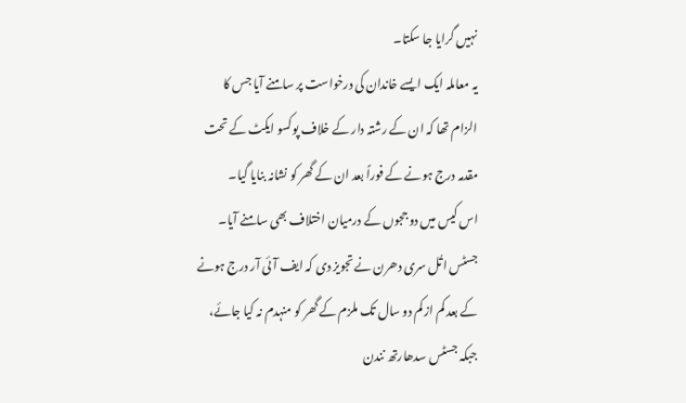نہیں گرایا جا سکتا۔
یہ معاملہ ایک ایسے خاندان کی درخواست پر سامنے آیا جس کا الزام تھا کہ ان کے رشتہ دار کے خلاف پوکسو ایکٹ کے تحت مقدمہ درج ہونے کے فوراً بعد ان کے گھر کو نشانہ بنایا گیا۔
اس کیس میں دو ججوں کے درمیان اختلاف بھی سامنے آیا۔ جسٹس اتُل سری دھرن نے تجویز دی کہ ایف آئی آر درج ہونے کے بعد کم از کم دو سال تک ملزم کے گھر کو منہدم نہ کیا جائے، جبکہ جسٹس سدھارتھ نندن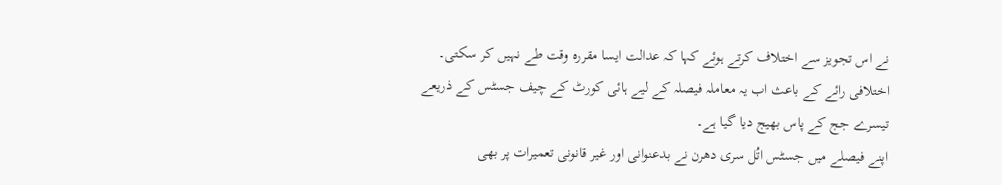نے اس تجویز سے اختلاف کرتے ہوئے کہا کہ عدالت ایسا مقررہ وقت طے نہیں کر سکتی۔
اختلافی رائے کے باعث اب یہ معاملہ فیصلہ کے لیے ہائی کورٹ کے چیف جسٹس کے ذریعے تیسرے جج کے پاس بھیج دیا گیا ہے۔
اپنے فیصلے میں جسٹس اتُل سری دھرن نے بدعنوانی اور غیر قانونی تعمیرات پر بھی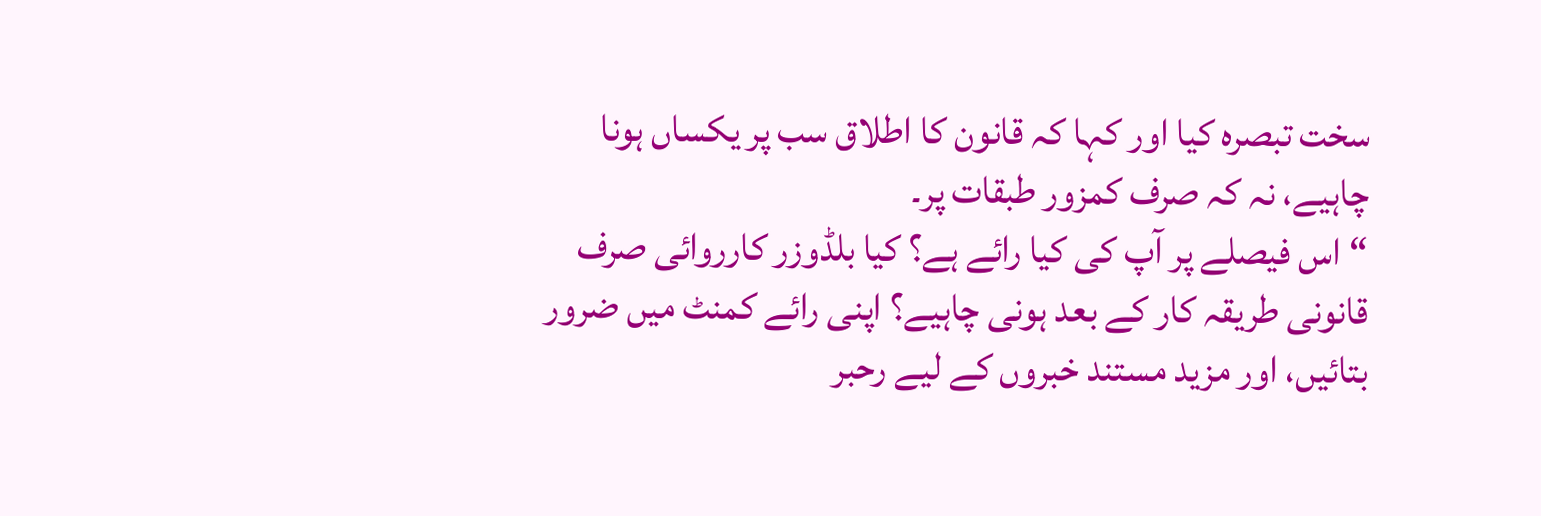سخت تبصرہ کیا اور کہا کہ قانون کا اطلاق سب پر یکساں ہونا چاہیے، نہ کہ صرف کمزور طبقات پر۔
“اس فیصلے پر آپ کی کیا رائے ہے؟ کیا بلڈوزر کارروائی صرف قانونی طریقہ کار کے بعد ہونی چاہیے؟ اپنی رائے کمنٹ میں ضرور بتائیں، اور مزید مستند خبروں کے لیے رحبر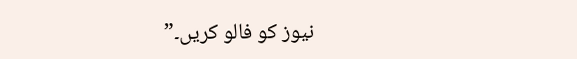نیوز کو فالو کریں۔”